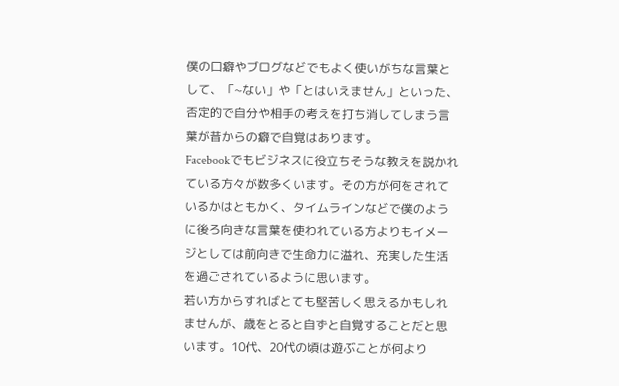僕の口癖やブログなどでもよく使いがちな言葉として、「~ない」や「とはいえません」といった、否定的で自分や相手の考えを打ち消してしまう言葉が昔からの癖で自覚はあります。
Facebookでもビジネスに役立ちそうな教えを説かれている方々が数多くいます。その方が何をされているかはともかく、タイムラインなどで僕のように後ろ向きな言葉を使われている方よりもイメージとしては前向きで生命力に溢れ、充実した生活を過ごされているように思います。
若い方からすればとても堅苦しく思えるかもしれませんが、歳をとると自ずと自覚することだと思います。10代、20代の頃は遊ぶことが何より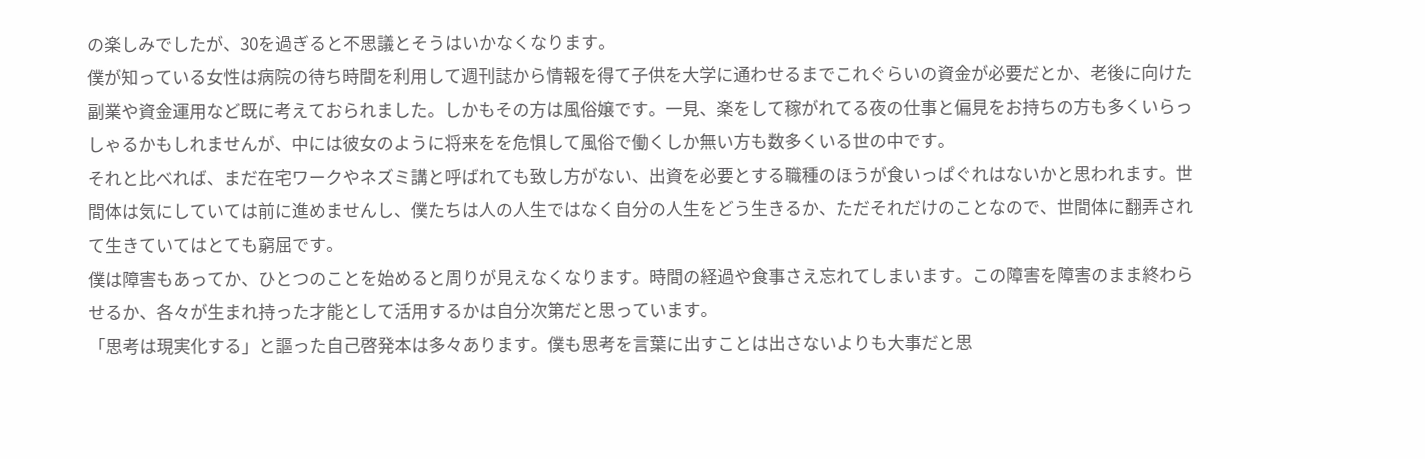の楽しみでしたが、30を過ぎると不思議とそうはいかなくなります。
僕が知っている女性は病院の待ち時間を利用して週刊誌から情報を得て子供を大学に通わせるまでこれぐらいの資金が必要だとか、老後に向けた副業や資金運用など既に考えておられました。しかもその方は風俗嬢です。一見、楽をして稼がれてる夜の仕事と偏見をお持ちの方も多くいらっしゃるかもしれませんが、中には彼女のように将来をを危惧して風俗で働くしか無い方も数多くいる世の中です。
それと比べれば、まだ在宅ワークやネズミ講と呼ばれても致し方がない、出資を必要とする職種のほうが食いっぱぐれはないかと思われます。世間体は気にしていては前に進めませんし、僕たちは人の人生ではなく自分の人生をどう生きるか、ただそれだけのことなので、世間体に翻弄されて生きていてはとても窮屈です。
僕は障害もあってか、ひとつのことを始めると周りが見えなくなります。時間の経過や食事さえ忘れてしまいます。この障害を障害のまま終わらせるか、各々が生まれ持った才能として活用するかは自分次第だと思っています。
「思考は現実化する」と謳った自己啓発本は多々あります。僕も思考を言葉に出すことは出さないよりも大事だと思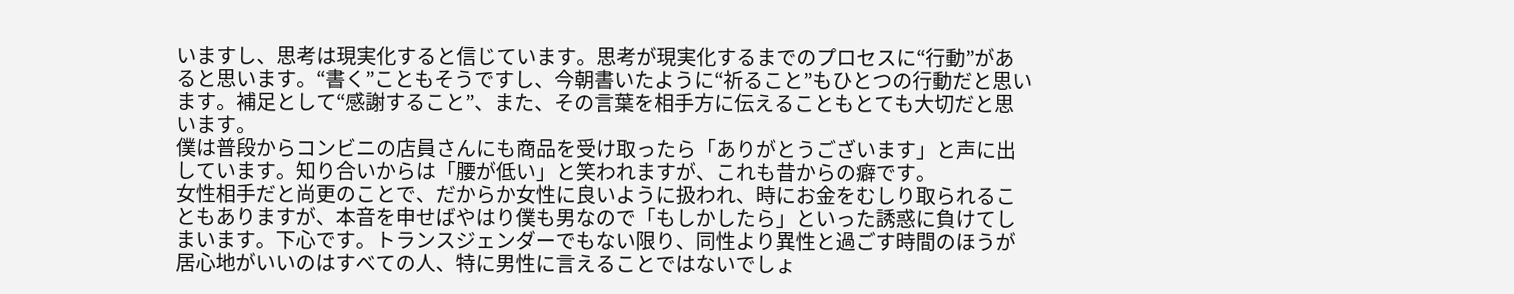いますし、思考は現実化すると信じています。思考が現実化するまでのプロセスに“行動”があると思います。“書く”こともそうですし、今朝書いたように“祈ること”もひとつの行動だと思います。補足として“感謝すること”、また、その言葉を相手方に伝えることもとても大切だと思います。
僕は普段からコンビニの店員さんにも商品を受け取ったら「ありがとうございます」と声に出しています。知り合いからは「腰が低い」と笑われますが、これも昔からの癖です。
女性相手だと尚更のことで、だからか女性に良いように扱われ、時にお金をむしり取られることもありますが、本音を申せばやはり僕も男なので「もしかしたら」といった誘惑に負けてしまいます。下心です。トランスジェンダーでもない限り、同性より異性と過ごす時間のほうが居心地がいいのはすべての人、特に男性に言えることではないでしょ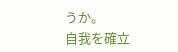うか。
自我を確立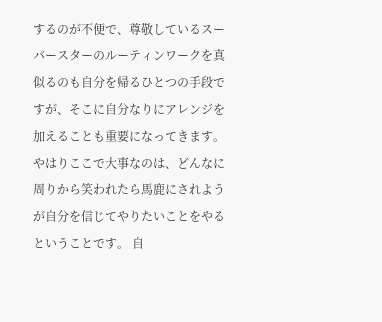するのが不便で、尊敬しているスーパースターのルーティンワークを真似るのも自分を帰るひとつの手段ですが、そこに自分なりにアレンジを加えることも重要になってきます。
やはりここで大事なのは、どんなに周りから笑われたら馬鹿にされようが自分を信じてやりたいことをやるということです。 自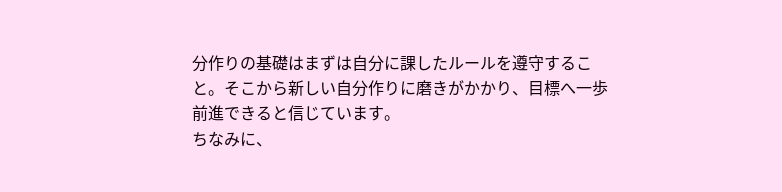分作りの基礎はまずは自分に課したルールを遵守すること。そこから新しい自分作りに磨きがかかり、目標へ一歩前進できると信じています。
ちなみに、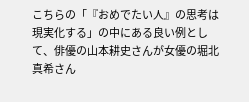こちらの「『おめでたい人』の思考は現実化する」の中にある良い例として、俳優の山本耕史さんが女優の堀北真希さん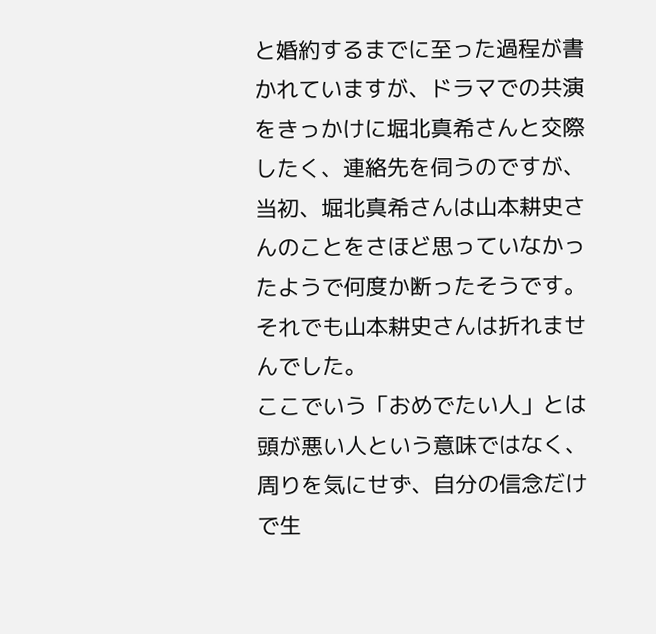と婚約するまでに至った過程が書かれていますが、ドラマでの共演をきっかけに堀北真希さんと交際したく、連絡先を伺うのですが、当初、堀北真希さんは山本耕史さんのことをさほど思っていなかったようで何度か断ったそうです。それでも山本耕史さんは折れませんでした。
ここでいう「おめでたい人」とは頭が悪い人という意味ではなく、周りを気にせず、自分の信念だけで生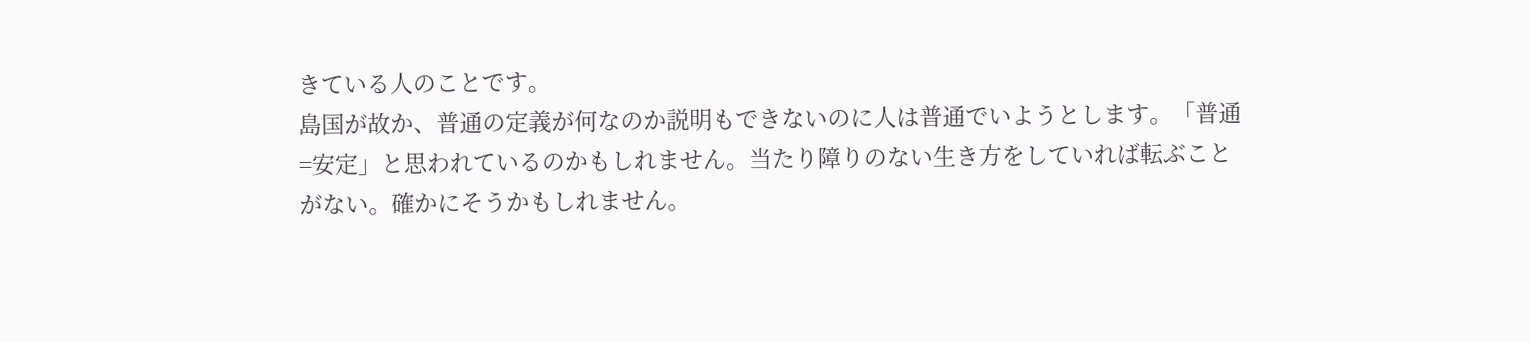きている人のことです。
島国が故か、普通の定義が何なのか説明もできないのに人は普通でいようとします。「普通=安定」と思われているのかもしれません。当たり障りのない生き方をしていれば転ぶことがない。確かにそうかもしれません。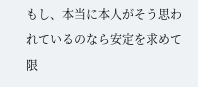もし、本当に本人がそう思われているのなら安定を求めて限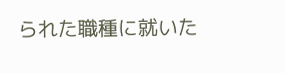られた職種に就いた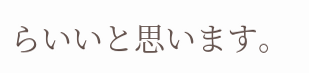らいいと思います。